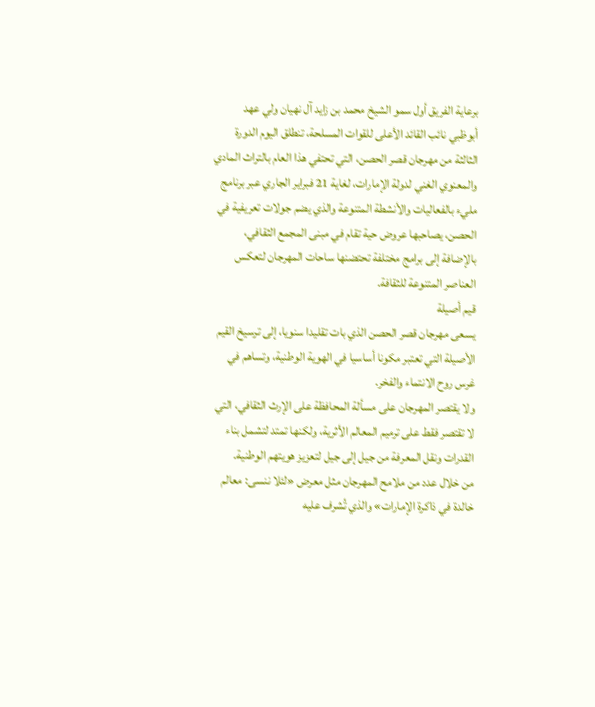برعاية الفريق أول سمو الشيخ محمد بن زايد آل نهيان ولي عهد أبوظبي نائب القائد الأعلى للقوات المسلحة، تنطلق اليوم الدورة الثالثة من مهرجان قصر الحصن، التي تحتفي هذا العام بالتراث المادي والمعنوي الغني لدولة الإمارات، لغاية 21 فبراير الجاري عبر برنامج مليء بالفعاليات والأنشطة المتنوعة والذي يضم جولات تعريفية في الحصن، يصاحبها عروض حية تقام في مبنى المجمع الثقافي، بالإضافة إلى برامج مختلفة تحتضنها ساحات المهرجان لتعكس العناصر المتنوعة للثقافة.
قيم أصيلة
يسعى مهرجان قصر الحصن الذي بات تقليدا سنويا، إلى ترسيخ القيم الأصيلة التي تعتبر مكونا أساسيا في الهوية الوطنية، وتساهم في غرس روح الانتماء والفخر.
ولا يقتصر المهرجان على مسألة المحافظة على الإرث الثقافي، التي لا تقتصر فقط على ترميم المعالم الأثرية، ولكنها تمتد لتشمل بناء القدرات ونقل المعرفة من جيل إلى جيل لتعزيز هويتهم الوطنية.
من خلال عدد من ملامح المهرجان مثل معرض «لئلا ننسى: معالم خالدة في ذاكرة الإمارات» والذي تُشرف عليه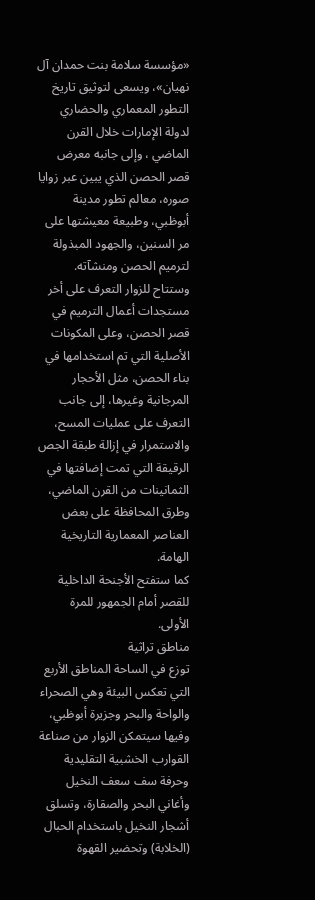«مؤسسة سلامة بنت حمدان آل نهيان»، ويسعى لتوثيق تاريخ التطور المعماري والحضاري لدولة الإمارات خلال القرن الماضي ، وإلى جانبه معرض قصر الحصن الذي يبين عبر زوايا صوره، معالم تطور مدينة أبوظبي، وطبيعة معيشتها على مر السنين، والجهود المبذولة لترميم الحصن ومنشآته.
وستتاح للزوار التعرف على أخر مستجدات أعمال الترميم في قصر الحصن، وعلى المكونات الأصلية التي تم استخدامها في بناء الحصن، مثل الأحجار المرجانية وغيرها، إلى جانب التعرف على عمليات المسح، والاستمرار في إزالة طبقة الجص الرقيقة التي تمت إضافتها في الثمانينات من القرن الماضي، وطرق المحافظة على بعض العناصر المعمارية التاريخية الهامة.
كما ستفتح الأجنحة الداخلية للقصر أمام الجمهور للمرة الأولى.
مناطق تراثية
توزع في الساحة المناطق الأربع التي تعكس البيئة وهي الصحراء والواحة والبحر وجزيرة أبوظبي، وفيها سيتمكن الزوار من صناعة القوارب الخشبية التقليدية وحرفة سف سعف النخيل وأغاني البحر والصقارة، وتسلق أشجار النخيل باستخدام الحبال (الخلابة) وتحضير القهوة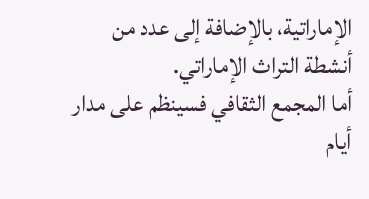الإماراتية، بالإضافة إلى عدد من أنشطة التراث الإماراتي.
أما المجمع الثقافي فسينظم على مدار أيام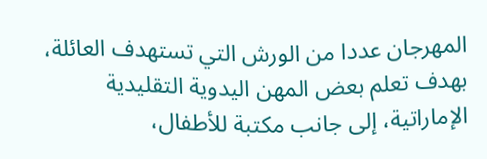المهرجان عددا من الورش التي تستهدف العائلة، بهدف تعلم بعض المهن اليدوية التقليدية الإماراتية، إلى جانب مكتبة للأطفال،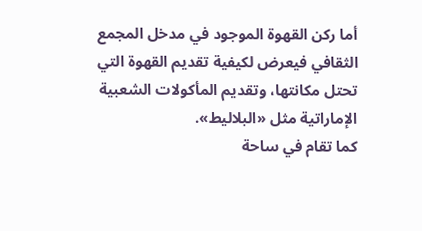أما ركن القهوة الموجود في مدخل المجمع الثقافي فيعرض لكيفية تقديم القهوة التي تحتل مكانتها، وتقديم المأكولات الشعبية الإماراتية مثل «البلاليط».
كما تقام في ساحة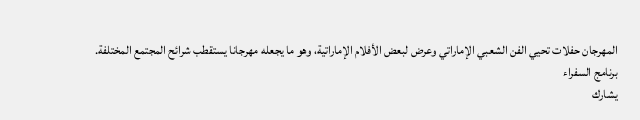المهرجان حفلات تحيي الفن الشعبي الإماراتي وعرض لبعض الأفلام الإماراتية، وهو ما يجعله مهرجانا يستقطب شرائح المجتمع المختلفة.
برنامج السفراء
يشارك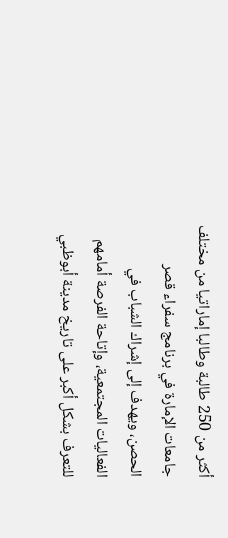أكثر من 250 طالبة وطالبا إماراتيا من مختلف جامعات الإمارة في برنامج سفراء قصر الحصن، ويهدف إلى إشراك الشباب في الفعاليات المجتمعية، وإتاحة الفرصة أمامهم للتعرف بشكل أكبر على تاريخ مدينة أبوظبي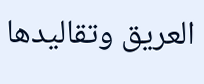العريق وتقاليدها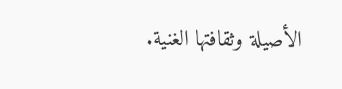الأصيلة وثقافتها الغنية.